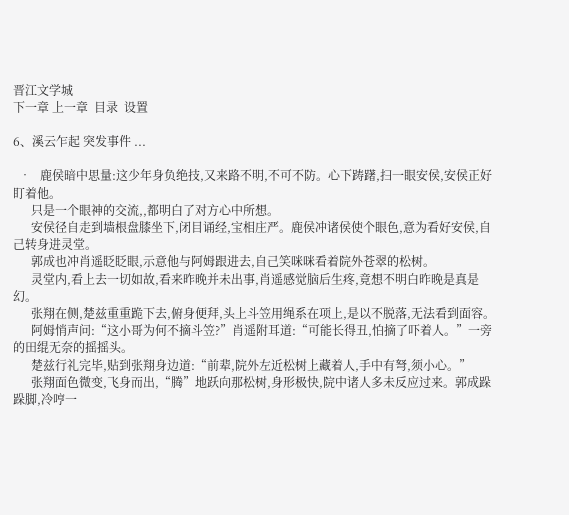晋江文学城
下一章 上一章  目录  设置

6、溪云乍起 突发事件 ...

  •   鹿侯暗中思量:这少年身负绝技,又来路不明,不可不防。心下踌躇,扫一眼安侯,安侯正好盯着他。
      只是一个眼神的交流,,都明白了对方心中所想。
      安侯径自走到墙根盘膝坐下,闭目诵经,宝相庄严。鹿侯冲诸侯使个眼色,意为看好安侯,自己转身进灵堂。
      郭成也冲肖遥眨眨眼,示意他与阿姆跟进去,自己笑咪咪看着院外苍翠的松树。
      灵堂内,看上去一切如故,看来昨晚并未出事,肖遥感觉脑后生疼,竟想不明白昨晚是真是幻。
      张翔在侧,楚兹重重跪下去,俯身便拜,头上斗笠用绳系在项上,是以不脱落,无法看到面容。
      阿姆悄声问:“这小哥为何不摘斗笠?”肖遥附耳道:“可能长得丑,怕摘了吓着人。”一旁的田绲无奈的摇摇头。
      楚兹行礼完毕,贴到张翔身边道:“前辈,院外左近松树上藏着人,手中有弩,须小心。”
      张翔面色微变,飞身而出,“腾”地跃向那松树,身形极快,院中诸人多未反应过来。郭成跺跺脚,冷哼一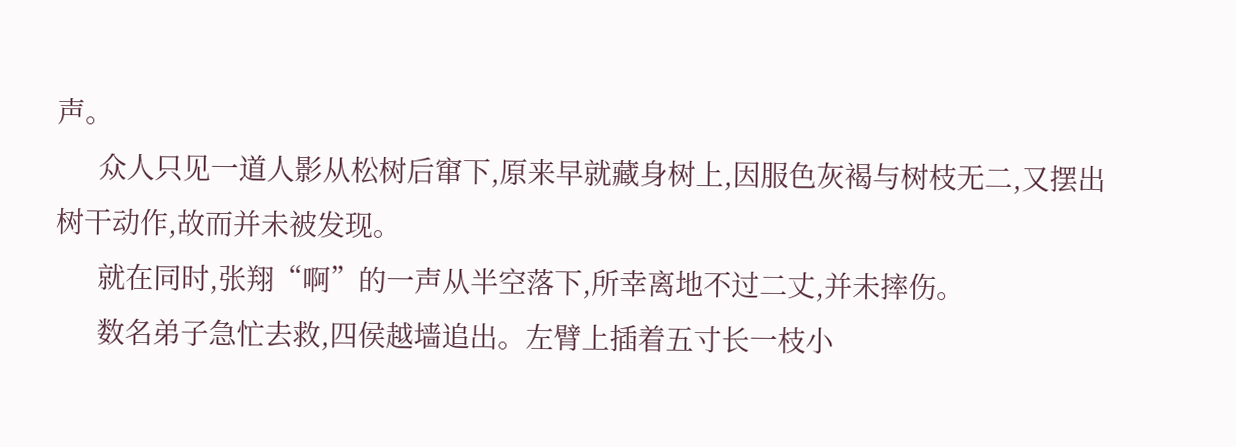声。
      众人只见一道人影从松树后窜下,原来早就藏身树上,因服色灰褐与树枝无二,又摆出树干动作,故而并未被发现。
      就在同时,张翔“啊”的一声从半空落下,所幸离地不过二丈,并未摔伤。
      数名弟子急忙去救,四侯越墙追出。左臂上插着五寸长一枝小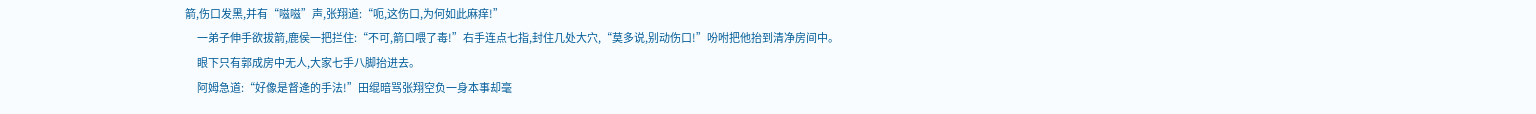箭,伤口发黑,并有“嗞嗞”声,张翔道:“呃,这伤口,为何如此麻痒!”
      一弟子伸手欲拔箭,鹿侯一把拦住:“不可,箭口喂了毒!”右手连点七指,封住几处大穴,“莫多说,别动伤口!”吩咐把他抬到清净房间中。
      眼下只有郭成房中无人,大家七手八脚抬进去。
      阿姆急道:“好像是督逄的手法!”田绲暗骂张翔空负一身本事却毫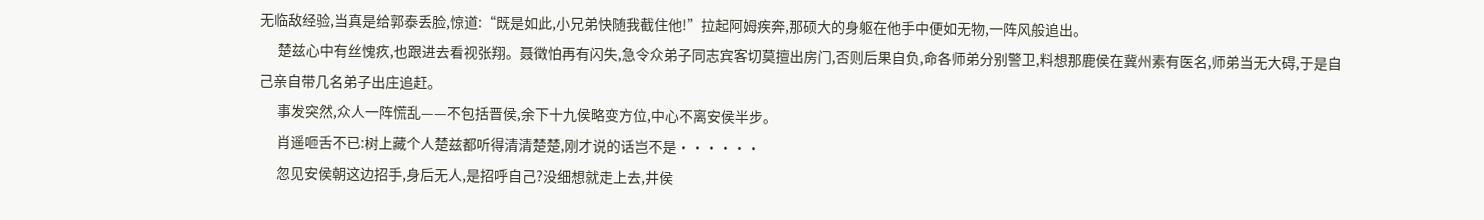无临敌经验,当真是给郭泰丢脸,惊道:“既是如此,小兄弟快随我截住他!”拉起阿姆疾奔,那硕大的身躯在他手中便如无物,一阵风般追出。
      楚兹心中有丝愧疚,也跟进去看视张翔。聂徵怕再有闪失,急令众弟子同志宾客切莫擅出房门,否则后果自负,命各师弟分别警卫,料想那鹿侯在冀州素有医名,师弟当无大碍,于是自己亲自带几名弟子出庄追赶。
      事发突然,众人一阵慌乱——不包括晋侯,余下十九侯略变方位,中心不离安侯半步。
      肖遥咂舌不已:树上藏个人楚兹都听得清清楚楚,刚才说的话岂不是······
      忽见安侯朝这边招手,身后无人,是招呼自己?没细想就走上去,井侯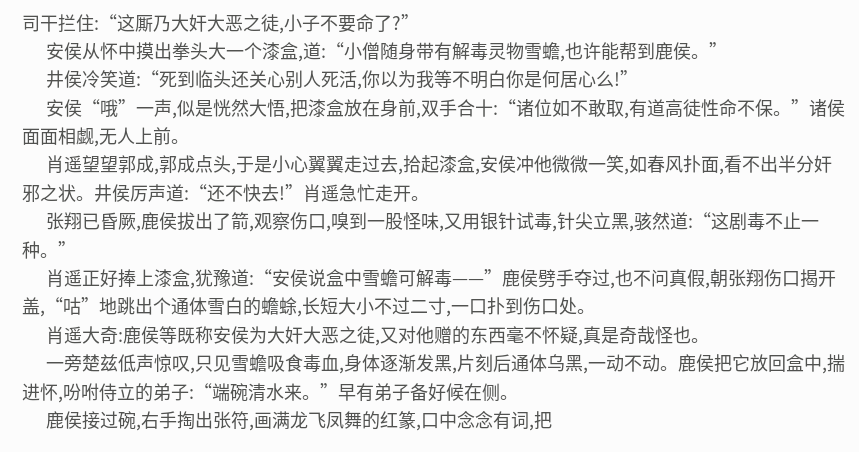司干拦住:“这厮乃大奸大恶之徒,小子不要命了?”
      安侯从怀中摸出拳头大一个漆盒,道:“小僧随身带有解毒灵物雪蟾,也许能帮到鹿侯。”
      井侯冷笑道:“死到临头还关心别人死活,你以为我等不明白你是何居心么!”
      安侯“哦”一声,似是恍然大悟,把漆盒放在身前,双手合十:“诸位如不敢取,有道高徒性命不保。”诸侯面面相觑,无人上前。
      肖遥望望郭成,郭成点头,于是小心翼翼走过去,拾起漆盒,安侯冲他微微一笑,如春风扑面,看不出半分奸邪之状。井侯厉声道:“还不快去!”肖遥急忙走开。
      张翔已昏厥,鹿侯拔出了箭,观察伤口,嗅到一股怪味,又用银针试毒,针尖立黑,骇然道:“这剧毒不止一种。”
      肖遥正好捧上漆盒,犹豫道:“安侯说盒中雪蟾可解毒——”鹿侯劈手夺过,也不问真假,朝张翔伤口揭开盖,“咕”地跳出个通体雪白的蟾蜍,长短大小不过二寸,一口扑到伤口处。
      肖遥大奇:鹿侯等既称安侯为大奸大恶之徒,又对他赠的东西毫不怀疑,真是奇哉怪也。
      一旁楚兹低声惊叹,只见雪蟾吸食毒血,身体逐渐发黑,片刻后通体乌黑,一动不动。鹿侯把它放回盒中,揣进怀,吩咐侍立的弟子:“端碗清水来。”早有弟子备好候在侧。
      鹿侯接过碗,右手掏出张符,画满龙飞凤舞的红篆,口中念念有词,把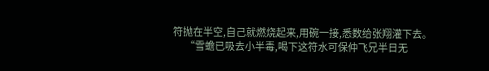符抛在半空,自己就燃烧起来,用碗一接,悉数给张翔灌下去。
      “雪蟾已吸去小半毒,喝下这符水可保仲飞兄半日无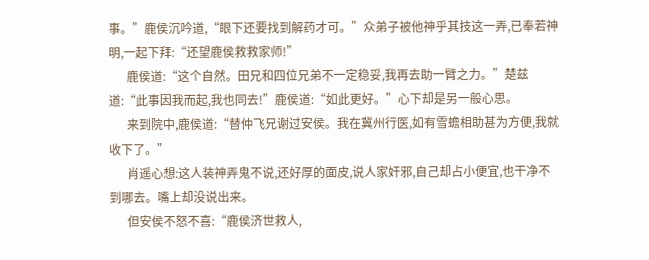事。”鹿侯沉吟道,“眼下还要找到解药才可。”众弟子被他神乎其技这一弄,已奉若神明,一起下拜:“还望鹿侯救救家师!”
      鹿侯道:“这个自然。田兄和四位兄弟不一定稳妥,我再去助一臂之力。”楚兹道:“此事因我而起,我也同去!”鹿侯道:“如此更好。”心下却是另一般心思。
      来到院中,鹿侯道:“替仲飞兄谢过安侯。我在冀州行医,如有雪蟾相助甚为方便,我就收下了。”
      肖遥心想:这人装神弄鬼不说,还好厚的面皮,说人家奸邪,自己却占小便宜,也干净不到哪去。嘴上却没说出来。
      但安侯不怒不喜:“鹿侯济世救人,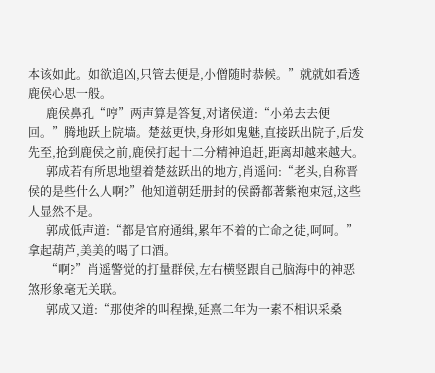本该如此。如欲追凶,只管去便是,小僧随时恭候。”就就如看透鹿侯心思一般。
      鹿侯鼻孔“哼”两声算是答复,对诸侯道:“小弟去去便回。”腾地跃上院墙。楚兹更快,身形如鬼魅,直接跃出院子,后发先至,抢到鹿侯之前,鹿侯打起十二分精神追赶,距离却越来越大。
      郭成若有所思地望着楚兹跃出的地方,肖遥问:“老头,自称晋侯的是些什么人啊?”他知道朝廷册封的侯爵都著紫袍束冠,这些人显然不是。
      郭成低声道:“都是官府通缉,累年不着的亡命之徒,呵呵。”拿起葫芦,美美的喝了口酒。
      “啊?”肖遥警觉的打量群侯,左右横竖跟自己脑海中的神恶煞形象毫无关联。
      郭成又道:“那使斧的叫程操,延熹二年为一素不相识采桑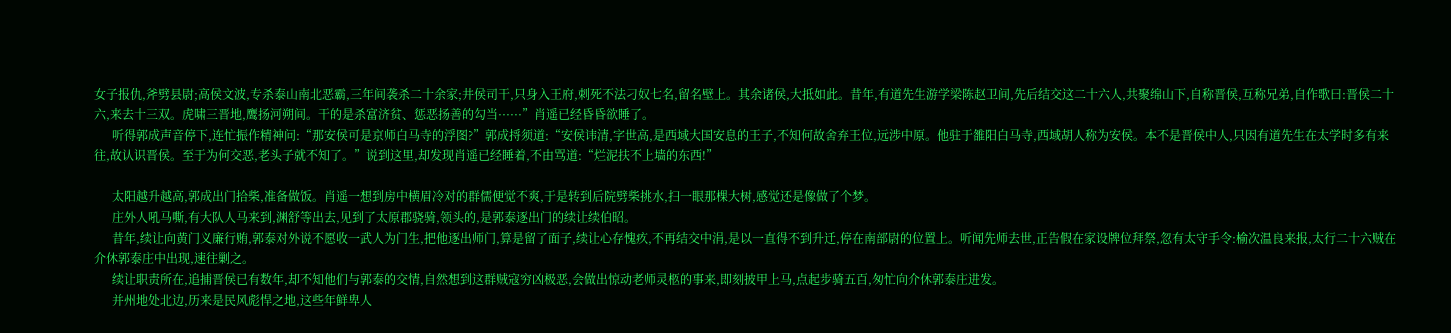女子报仇,斧劈县尉;高侯文波,专杀泰山南北恶霸,三年间袭杀二十余家;井侯司干,只身入王府,刺死不法刁奴七名,留名壁上。其余诸侯,大抵如此。昔年,有道先生游学梁陈赵卫间,先后结交这二十六人,共聚绵山下,自称晋侯,互称兄弟,自作歌曰:晋侯二十六,来去十三双。虎啸三晋地,鹰扬河朔间。干的是杀富济贫、惩恶扬善的勾当······”肖遥已经昏昏欲睡了。
      听得郭成声音停下,连忙振作精神问:“那安侯可是京师白马寺的浮图?”郭成捋须道:“安侯讳清,字世高,是西域大国安息的王子,不知何故舍弃王位,远涉中原。他驻于雒阳白马寺,西域胡人称为安侯。本不是晋侯中人,只因有道先生在太学时多有来往,故认识晋侯。至于为何交恶,老头子就不知了。”说到这里,却发现肖遥已经睡着,不由骂道:“烂泥扶不上墙的东西!”

      太阳越升越高,郭成出门拾柴,准备做饭。肖遥一想到房中横眉冷对的群儒便觉不爽,于是转到后院劈柴挑水,扫一眼那棵大树,感觉还是像做了个梦。
      庄外人吼马嘶,有大队人马来到,渊舒等出去,见到了太原郡骁骑,领头的,是郭泰逐出门的续让续伯昭。
      昔年,续让向黄门义廉行贿,郭泰对外说不愿收一武人为门生,把他逐出师门,算是留了面子,续让心存愧疚,不再结交中涓,是以一直得不到升迁,停在南部尉的位置上。听闻先师去世,正告假在家设牌位拜祭,忽有太守手令:榆次温良来报,太行二十六贼在介休郭泰庄中出现,速往剿之。
      续让职责所在,追捕晋侯已有数年,却不知他们与郭泰的交情,自然想到这群贼寇穷凶极恶,会做出惊动老师灵柩的事来,即刻披甲上马,点起步骑五百,匆忙向介休郭泰庄进发。
      并州地处北边,历来是民风彪悍之地,这些年鲜卑人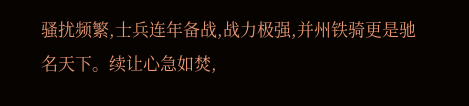骚扰频繁,士兵连年备战,战力极强,并州铁骑更是驰名天下。续让心急如焚,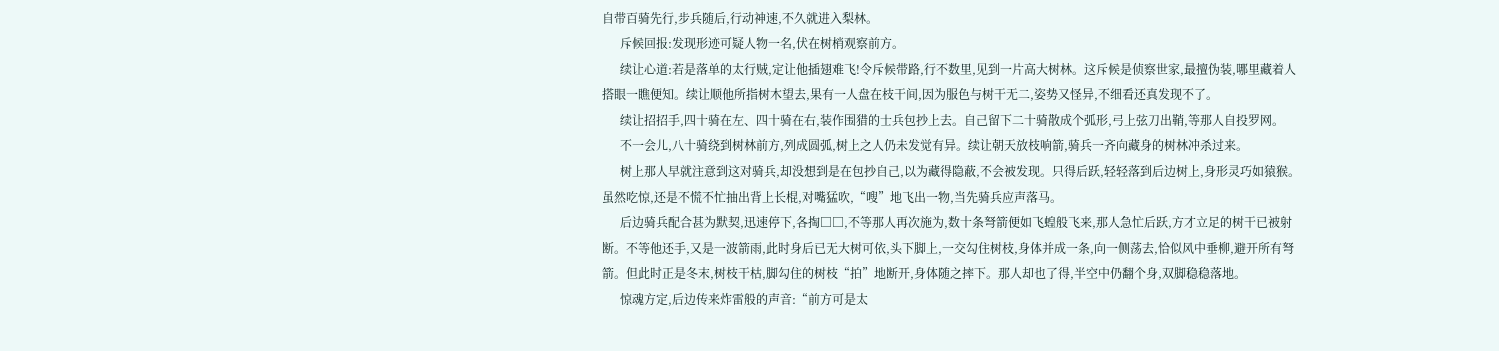自带百骑先行,步兵随后,行动神速,不久就进入梨林。
      斥候回报:发现形迹可疑人物一名,伏在树梢观察前方。
      续让心道:若是落单的太行贼,定让他插翅难飞!令斥候带路,行不数里,见到一片高大树林。这斥候是侦察世家,最擅伪装,哪里藏着人搭眼一瞧便知。续让顺他所指树木望去,果有一人盘在枝干间,因为服色与树干无二,姿势又怪异,不细看还真发现不了。
      续让招招手,四十骑在左、四十骑在右,装作围猎的士兵包抄上去。自己留下二十骑散成个弧形,弓上弦刀出鞘,等那人自投罗网。
      不一会儿,八十骑绕到树林前方,列成圆弧,树上之人仍未发觉有异。续让朝天放枝响箭,骑兵一齐向藏身的树林冲杀过来。
      树上那人早就注意到这对骑兵,却没想到是在包抄自己,以为藏得隐蔽,不会被发现。只得后跃,轻轻落到后边树上,身形灵巧如猿猴。虽然吃惊,还是不慌不忙抽出背上长棍,对嘴猛吹,“嗖”地飞出一物,当先骑兵应声落马。
      后边骑兵配合甚为默契,迅速停下,各掏□□,不等那人再次施为,数十条弩箭便如飞蝗般飞来,那人急忙后跃,方才立足的树干已被射断。不等他还手,又是一波箭雨,此时身后已无大树可依,头下脚上,一交勾住树枝,身体并成一条,向一侧荡去,恰似风中垂柳,避开所有弩箭。但此时正是冬末,树枝干枯,脚勾住的树枝“拍”地断开,身体随之摔下。那人却也了得,半空中仍翻个身,双脚稳稳落地。
      惊魂方定,后边传来炸雷般的声音:“前方可是太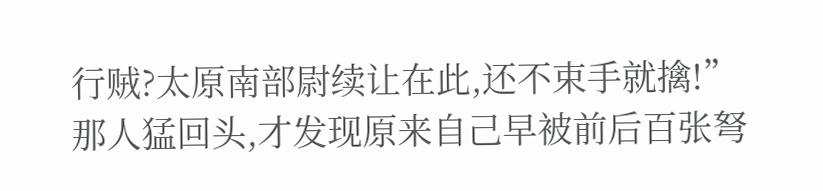行贼?太原南部尉续让在此,还不束手就擒!”那人猛回头,才发现原来自己早被前后百张弩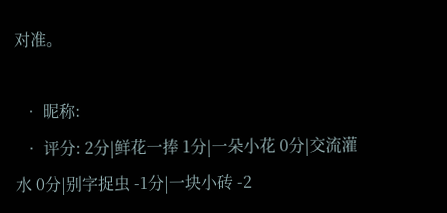对准。

  • 昵称:
  • 评分: 2分|鲜花一捧 1分|一朵小花 0分|交流灌水 0分|别字捉虫 -1分|一块小砖 -2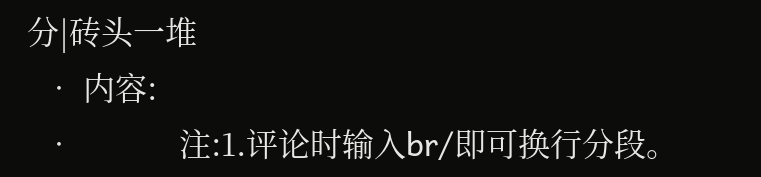分|砖头一堆
  • 内容:
  •             注:1.评论时输入br/即可换行分段。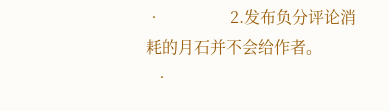•                 2.发布负分评论消耗的月石并不会给作者。
  •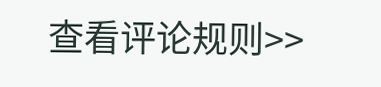查看评论规则>>